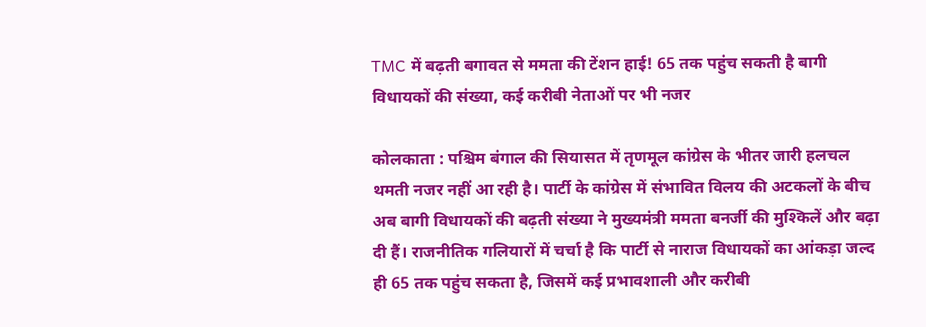TMC में बढ़ती बगावत से ममता की टेंशन हाई! 65 तक पहुंच सकती है बागी विधायकों की संख्या, कई करीबी नेताओं पर भी नजर

कोलकाता : पश्चिम बंगाल की सियासत में तृणमूल कांग्रेस के भीतर जारी हलचल थमती नजर नहीं आ रही है। पार्टी के कांग्रेस में संभावित विलय की अटकलों के बीच अब बागी विधायकों की बढ़ती संख्या ने मुख्यमंत्री ममता बनर्जी की मुश्किलें और बढ़ा दी हैं। राजनीतिक गलियारों में चर्चा है कि पार्टी से नाराज विधायकों का आंकड़ा जल्द ही 65 तक पहुंच सकता है, जिसमें कई प्रभावशाली और करीबी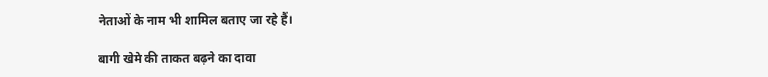नेताओं के नाम भी शामिल बताए जा रहे हैं।

बागी खेमे की ताकत बढ़ने का दावा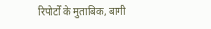रिपोर्टों के मुताबिक, बागी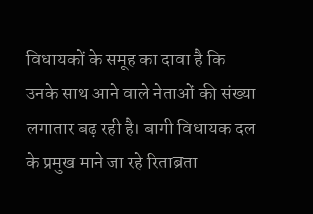विधायकों के समूह का दावा है कि उनके साथ आने वाले नेताओं की संख्या लगातार बढ़ रही है। बागी विधायक दल के प्रमुख माने जा रहे रिताब्रता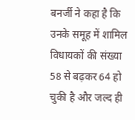बनर्जी ने कहा है कि उनके समूह में शामिल विधायकों की संख्या 58 से बढ़कर 64 हो चुकी है और जल्द ही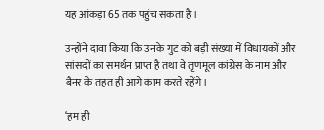यह आंकड़ा 65 तक पहुंच सकता है।

उन्होंने दावा किया कि उनके गुट को बड़ी संख्या में विधायकों और सांसदों का समर्थन प्राप्त है तथा वे तृणमूल कांग्रेस के नाम और बैनर के तहत ही आगे काम करते रहेंगे।

‘हम ही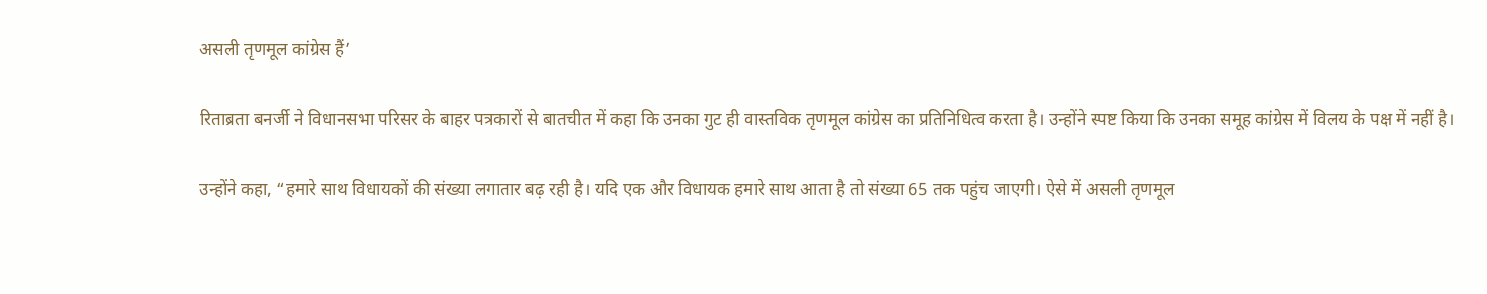असली तृणमूल कांग्रेस हैं’

रिताब्रता बनर्जी ने विधानसभा परिसर के बाहर पत्रकारों से बातचीत में कहा कि उनका गुट ही वास्तविक तृणमूल कांग्रेस का प्रतिनिधित्व करता है। उन्होंने स्पष्ट किया कि उनका समूह कांग्रेस में विलय के पक्ष में नहीं है।

उन्होंने कहा, “हमारे साथ विधायकों की संख्या लगातार बढ़ रही है। यदि एक और विधायक हमारे साथ आता है तो संख्या 65 तक पहुंच जाएगी। ऐसे में असली तृणमूल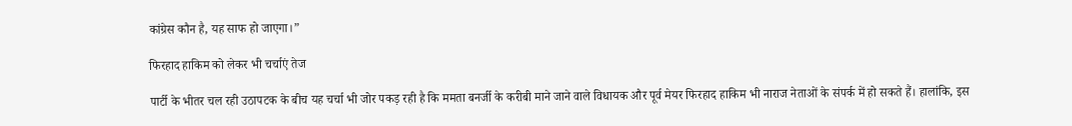कांग्रेस कौन है, यह साफ हो जाएगा।”

फिरहाद हाकिम को लेकर भी चर्चाएं तेज

पार्टी के भीतर चल रही उठापटक के बीच यह चर्चा भी जोर पकड़ रही है कि ममता बनर्जी के करीबी माने जाने वाले विधायक और पूर्व मेयर फिरहाद हाकिम भी नाराज नेताओं के संपर्क में हो सकते हैं। हालांकि, इस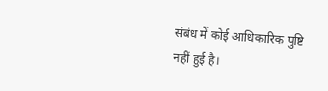संबंध में कोई आधिकारिक पुष्टि नहीं हुई है।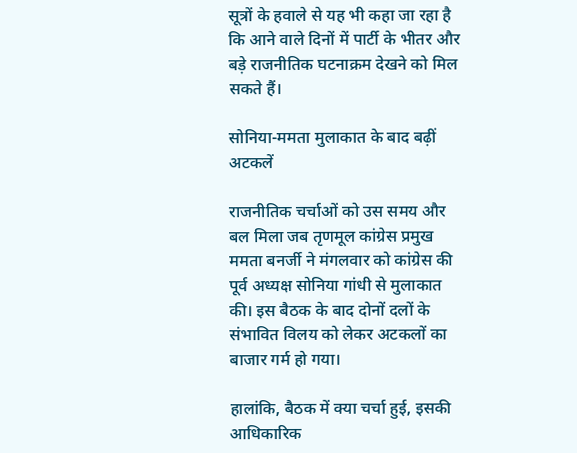सूत्रों के हवाले से यह भी कहा जा रहा है कि आने वाले दिनों में पार्टी के भीतर और बड़े राजनीतिक घटनाक्रम देखने को मिल सकते हैं।

सोनिया-ममता मुलाकात के बाद बढ़ीं अटकलें

राजनीतिक चर्चाओं को उस समय और बल मिला जब तृणमूल कांग्रेस प्रमुख ममता बनर्जी ने मंगलवार को कांग्रेस की पूर्व अध्यक्ष सोनिया गांधी से मुलाकात की। इस बैठक के बाद दोनों दलों के संभावित विलय को लेकर अटकलों का बाजार गर्म हो गया।

हालांकि, बैठक में क्या चर्चा हुई, इसकी आधिकारिक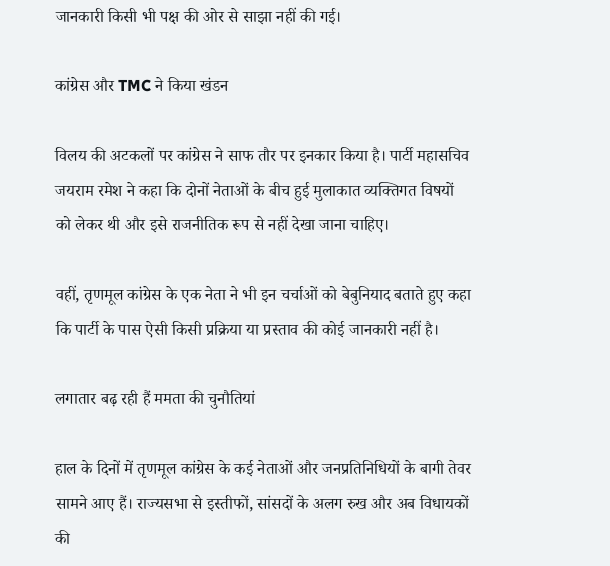जानकारी किसी भी पक्ष की ओर से साझा नहीं की गई।

कांग्रेस और TMC ने किया खंडन

विलय की अटकलों पर कांग्रेस ने साफ तौर पर इनकार किया है। पार्टी महासचिव जयराम रमेश ने कहा कि दोनों नेताओं के बीच हुई मुलाकात व्यक्तिगत विषयों को लेकर थी और इसे राजनीतिक रूप से नहीं देखा जाना चाहिए।

वहीं, तृणमूल कांग्रेस के एक नेता ने भी इन चर्चाओं को बेबुनियाद बताते हुए कहा कि पार्टी के पास ऐसी किसी प्रक्रिया या प्रस्ताव की कोई जानकारी नहीं है।

लगातार बढ़ रही हैं ममता की चुनौतियां

हाल के दिनों में तृणमूल कांग्रेस के कई नेताओं और जनप्रतिनिधियों के बागी तेवर सामने आए हैं। राज्यसभा से इस्तीफों, सांसदों के अलग रुख और अब विधायकों की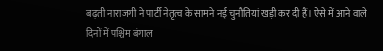बढ़ती नाराजगी ने पार्टी नेतृत्व के सामने नई चुनौतियां खड़ी कर दी हैं। ऐसे में आने वाले दिनों में पश्चिम बंगाल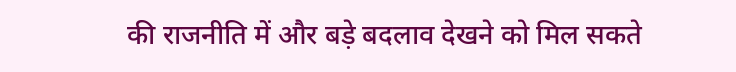की राजनीति में और बड़े बदलाव देखने को मिल सकते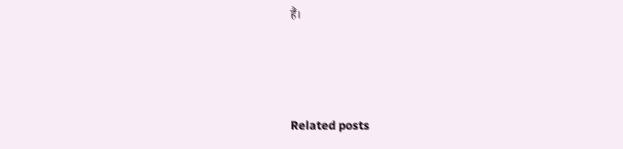हैं।



Related posts